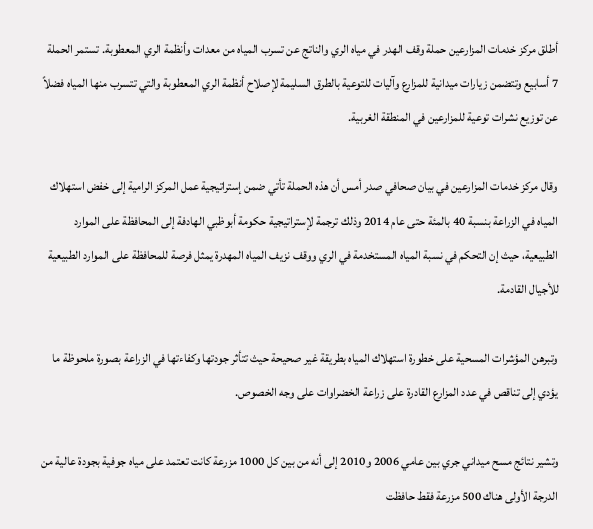أطلق مركز خدمات المزارعين حملة وقف الهدر في مياه الري والناتج عن تسرب المياه من معدات وأنظمة الري المعطوبة. تستمر الحملة 7 أسابيع وتتضمن زيارات ميدانية للمزارع وآليات للتوعية بالطرق السليمة لإصلاح أنظمة الري المعطوبة والتي تتسرب منها المياه فضلاً عن توزيع نشرات توعية للمزارعين في المنطقة الغربية.

وقال مركز خدمات المزارعين في بيان صحافي صدر أمس أن هذه الحملة تأتي ضمن إستراتيجية عمل المركز الرامية إلى خفض استهلاك المياه في الزراعة بنسبة 40 بالمئة حتى عام 2014 وذلك ترجمة لإستراتيجية حكومة أبوظبي الهادفة إلى المحافظة على الموارد الطبيعية، حيث إن التحكم في نسبة المياه المستخدمة في الري ووقف نزيف المياه المهدرة يمثل فرصة للمحافظة على الموارد الطبيعية للأجيال القادمة.

وتبرهن المؤشرات المسحية على خطورة استهلاك المياه بطريقة غير صحيحة حيث تتأثر جودتها وكفاءتها في الزراعة بصورة ملحوظة ما يؤدي إلى تناقص في عدد المزارع القادرة على زراعة الخضراوات على وجه الخصوص.

وتشير نتائج مسح ميداني جري بين عامي 2006 و2010 إلى أنه من بين كل 1000 مزرعة كانت تعتمد على مياه جوفية بجودة عالية من الدرجة الأولى هناك 500 مزرعة فقط حافظت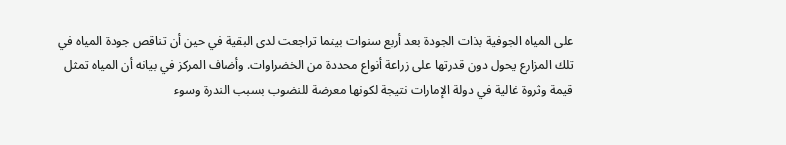على المياه الجوفية بذات الجودة بعد أربع سنوات بينما تراجعت لدى البقية في حين أن تناقص جودة المياه في تلك المزارع يحول دون قدرتها على زراعة أنواع محددة من الخضراوات. وأضاف المركز في بيانه أن المياه تمثل قيمة وثروة غالية في دولة الإمارات نتيجة لكونها معرضة للنضوب بسبب الندرة وسوء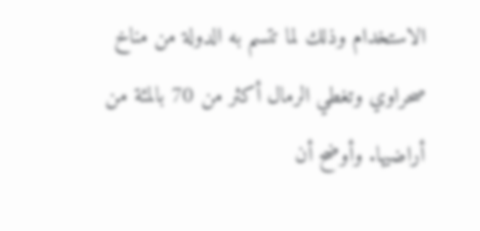الاستخدام وذلك لما تتسم به الدولة من مناخ صحراوي وتغطي الرمال أكثر من 70 بالمئة من أراضيها. وأوضح أن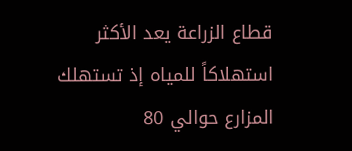قطاع الزراعة يعد الأكثر استهلاكاً للمياه إذ تستهلك المزارع حوالي 80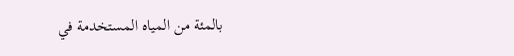بالمئة من المياه المستخدمة في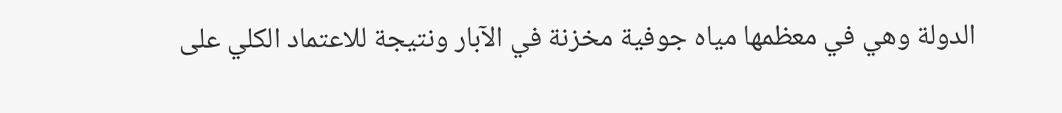الدولة وهي في معظمها مياه جوفية مخزنة في الآبار ونتيجة للاعتماد الكلي على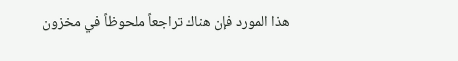هذا المورد فإن هناك تراجعاً ملحوظاً في مخزون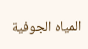المياه الجوفية